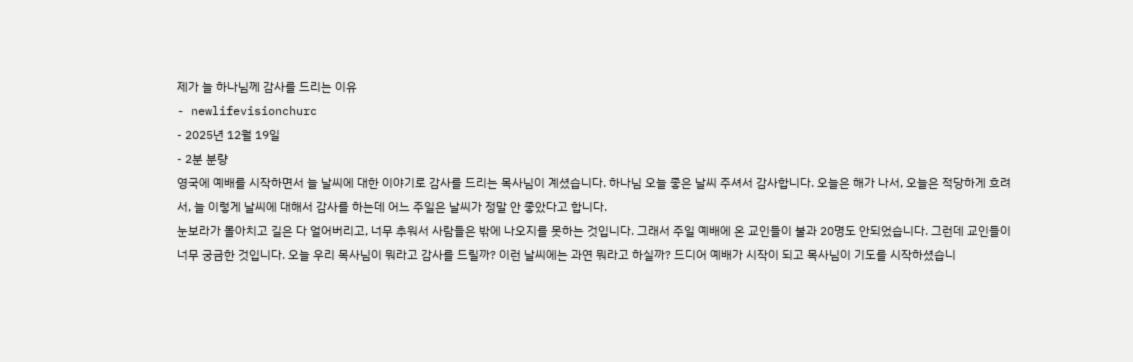제가 늘 하나님께 감사를 드리는 이유
- newlifevisionchurc
- 2025년 12월 19일
- 2분 분량
영국에 예배를 시작하면서 늘 날씨에 대한 이야기로 감사를 드리는 목사님이 계셨습니다. 하나님 오늘 좋은 날씨 주셔서 감사합니다. 오늘은 해가 나서, 오늘은 적당하게 흐려서, 늘 이렇게 날씨에 대해서 감사를 하는데 어느 주일은 날씨가 정말 안 좋았다고 합니다.
눈보라가 몰아치고 길은 다 얼어버리고, 너무 추워서 사람들은 밖에 나오지를 못하는 것입니다. 그래서 주일 예배에 온 교인들이 불과 20명도 안되었습니다. 그런데 교인들이 너무 궁금한 것입니다. 오늘 우리 목사님이 뭐라고 감사를 드릴까? 이런 날씨에는 과연 뭐라고 하실까? 드디어 예배가 시작이 되고 목사님이 기도를 시작하셨습니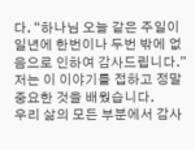다. “하나님 오늘 같은 주일이 일년에 한번이나 두번 밖에 없음으로 인하여 감사드립니다.”
저는 이 이야기를 접하고 정말 중요한 것을 배웠습니다.
우리 삶의 모든 부분에서 감사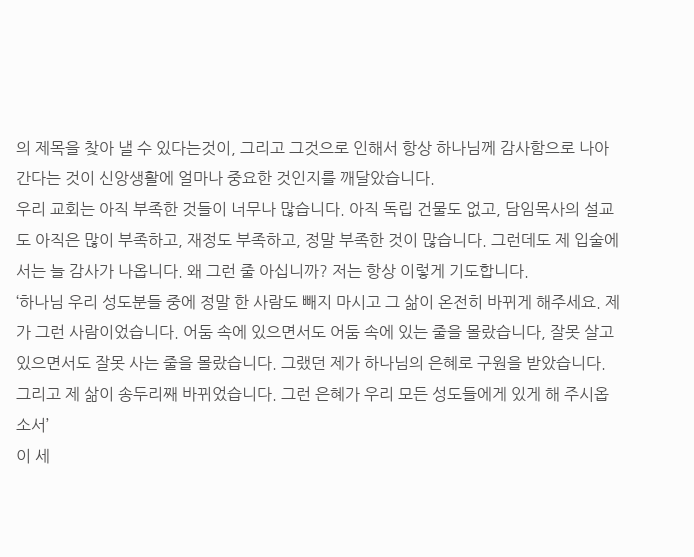의 제목을 찾아 낼 수 있다는것이, 그리고 그것으로 인해서 항상 하나님께 감사함으로 나아간다는 것이 신앙생활에 얼마나 중요한 것인지를 깨달았습니다.
우리 교회는 아직 부족한 것들이 너무나 많습니다. 아직 독립 건물도 없고, 담임목사의 설교도 아직은 많이 부족하고, 재정도 부족하고, 정말 부족한 것이 많습니다. 그런데도 제 입술에서는 늘 감사가 나옵니다. 왜 그런 줄 아십니까? 저는 항상 이렇게 기도합니다.
‘하나님 우리 성도분들 중에 정말 한 사람도 빼지 마시고 그 삶이 온전히 바뀌게 해주세요. 제가 그런 사람이었습니다. 어둠 속에 있으면서도 어둠 속에 있는 줄을 몰랐습니다, 잘못 살고 있으면서도 잘못 사는 줄을 몰랐습니다. 그랬던 제가 하나님의 은혜로 구원을 받았습니다. 그리고 제 삶이 송두리째 바뀌었습니다. 그런 은혜가 우리 모든 성도들에게 있게 해 주시옵소서’
이 세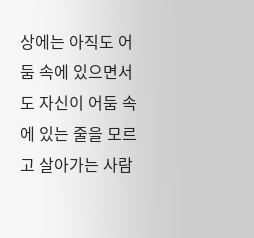상에는 아직도 어둠 속에 있으면서도 자신이 어둠 속에 있는 줄을 모르고 살아가는 사람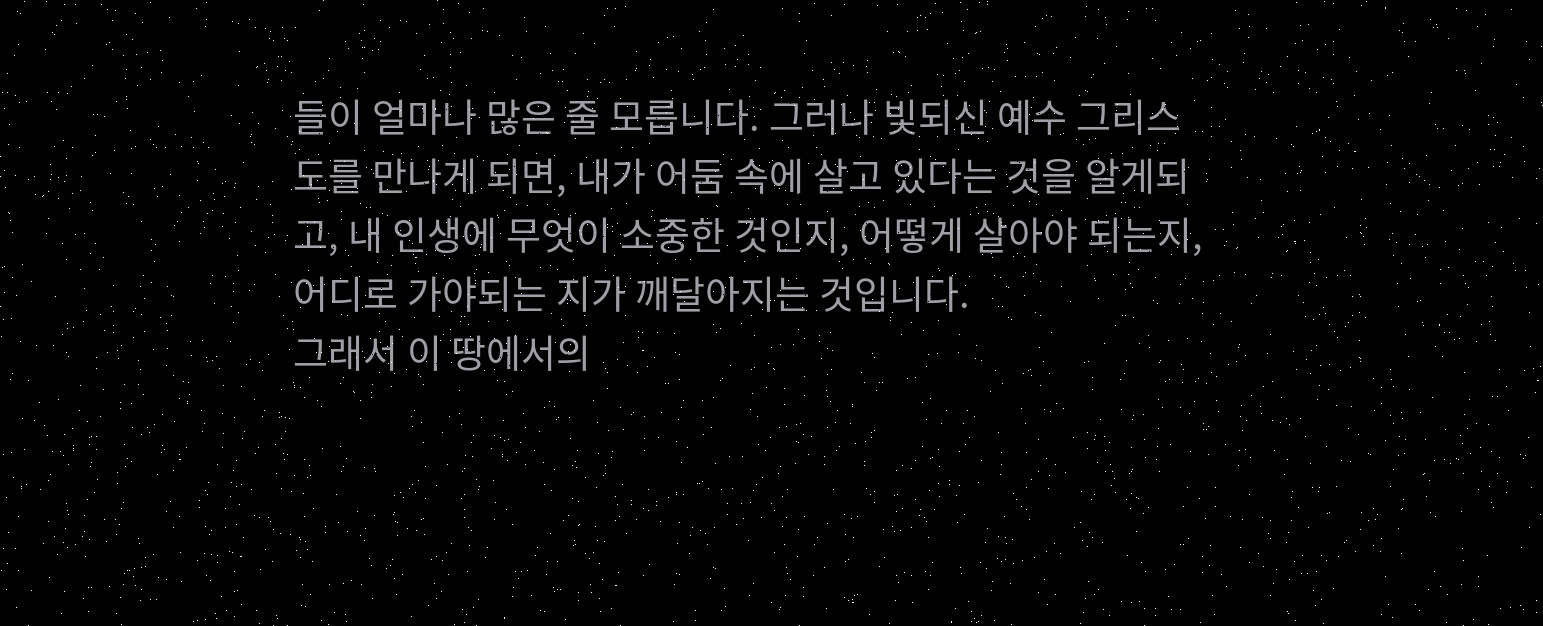들이 얼마나 많은 줄 모릅니다. 그러나 빛되신 예수 그리스도를 만나게 되면, 내가 어둠 속에 살고 있다는 것을 알게되고, 내 인생에 무엇이 소중한 것인지, 어떻게 살아야 되는지, 어디로 가야되는 지가 깨달아지는 것입니다.
그래서 이 땅에서의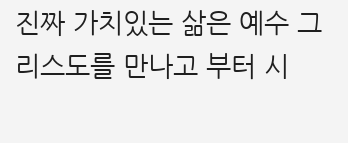진짜 가치있는 삶은 예수 그리스도를 만나고 부터 시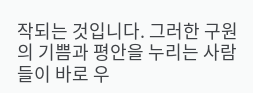작되는 것입니다. 그러한 구원의 기쁨과 평안을 누리는 사람들이 바로 우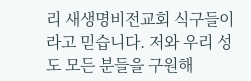리 새생명비전교회 식구들이라고 믿습니다. 저와 우리 성도 모든 분들을 구원해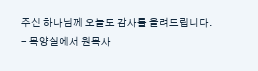주신 하나님께 오늘도 감사를 올려드립니다.
- 목양실에서 원목사